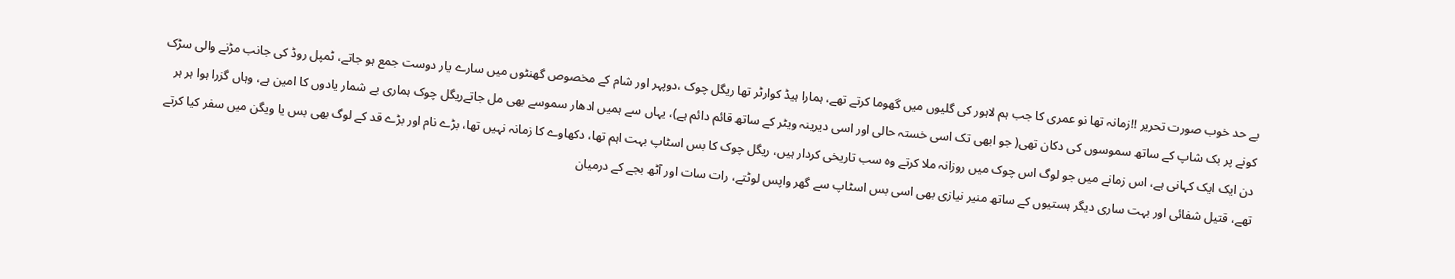بے حد خوب صورت تحریر !!زمانہ تھا نو عمری کا جب ہم لاہور کی گلیوں میں گھوما کرتے تھے، ہمارا ہیڈ کوارٹر تھا ریگل چوک ،دوپہر اور شام کے مخصوص گھنٹوں میں سارے یار دوست جمع ہو جاتے، ٹمپل روڈ کی جانب مڑنے والی سڑک کونے پر بک شاپ کے ساتھ سموسوں کی دکان تھی( جو ابھی تک اسی خستہ حالی اور اسی دیرینہ ویٹر کے ساتھ قائم دائم ہے)، یہاں سے ہمیں ادھار سموسے بھی مل جاتےریگل چوک ہماری بے شمار یادوں کا امین ہے، وہاں گزرا ہوا ہر ہر دن ایک ایک کہانی ہے، اس زمانے میں جو لوگ اس چوک میں روزانہ ملا کرتے وہ سب تاریخی کردار ہیں، ریگل چوک کا بس اسٹاپ بہت اہم تھا، دکھاوے کا زمانہ نہیں تھا، بڑے نام اور بڑے قد کے لوگ بھی بس یا ویگن میں سفر کیا کرتے تھے، قتیل شفائی اور بہت ساری دیگر ہستیوں کے ساتھ منیر نیازی بھی اسی بس اسٹاپ سے گھر واپس لوٹتے، رات سات اور آٹھ بجے کے درمیان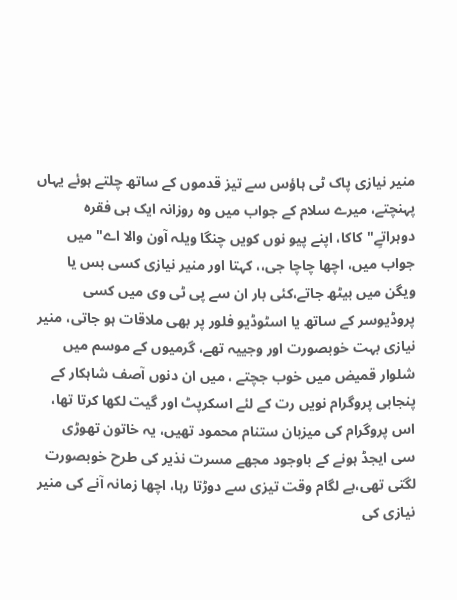منیر نیازی پاک ٹی ہاؤس سے تیز قدموں کے ساتھ چلتے ہوئے یہاں پہنچتے، میرے سلام کے جواب میں وہ روزانہ ایک ہی فقرہ دوہراتےِ"کاکا، اپنے پیو نوں کویں چنگا ویلہ آون والا اے" میں جواب میں، اچھا چاچا جی،، کہتا اور منیر نیازی کسی بس یا ویگن میں بیٹھ جاتے،کئی بار ان سے پی ٹی وی میں کسی پروڈیوسر کے ساتھ یا اسٹوڈیو فلور پر بھی ملاقات ہو جاتی، منیر نیازی بہت خوبصورت اور وجییہ تھے، گرمیوں کے موسم میں شلوار قمیض میں خوب جچتے ، میں ان دنوں آصف شاہکار کے پنجابی پروگرام نویں رت کے لئے اسکرپٹ اور گیت لکھا کرتا تھا، اس پروگرام کی میزبان ستنام محمود تھیں، یہ خاتون تھوڑی سی ایجڈ ہونے کے باوجود مجھے مسرت نذیر کی طرح خوبصورت لگتی تھی،بے لگام وقت تیزی سے دوڑتا رہا، اچھا زمانہ آنے کی منیر نیازی کی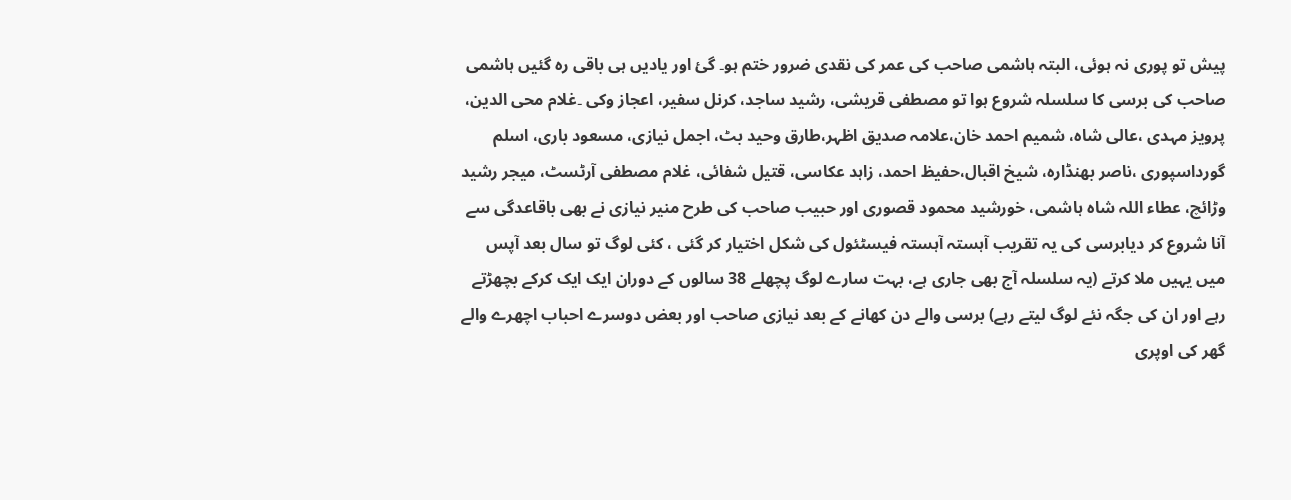پیش تو پوری نہ ہوئی، البتہ ہاشمی صاحب کی عمر کی نقدی ضرور ختم ہو۔ گئ اور یادیں ہی باقی رہ گئیں ہاشمی صاحب کی برسی کا سلسلہ شروع ہوا تو مصطفی قریشی، رشید ساجد، کرنل سفیر، اعجاز وکی ۔غلام محی الدین، پرویز مہدی ،عالی شاہ، شمیم احمد خان،علامہ صدیق اظہر،طارق وحید بٹ، اجمل نیازی، مسعود باری، اسلم گورداسپوری ،ناصر بھنڈارہ، شیخ اقبال،حفیظ احمد، زاہد عکاسی، قتیل شفائی، غلام مصطفی آرٹسٹ، میجر رشید وڑائچ، عطاء اللہ شاہ ہاشمی، خورشید محمود قصوری اور حبیب صاحب کی طرح منیر نیازی نے بھی باقاعدگی سے آنا شروع کر دیابرسی کی یہ تقریب آہستہ آہستہ فیسٹئول کی شکل اختیار کر گئی ، کئی لوگ تو سال بعد آپس میں یہیں ملا کرتے (یہ سلسلہ آج بھی جاری ہے، بہت سارے لوگ پچھلے 38 سالوں کے دوران ایک ایک کرکے بچھڑتے رہے اور ان کی جگہ نئے لوگ لیتے رہے) برسی والے دن کھانے کے بعد نیازی صاحب اور بعض دوسرے احباب اچھرے والے گھر کی اوپری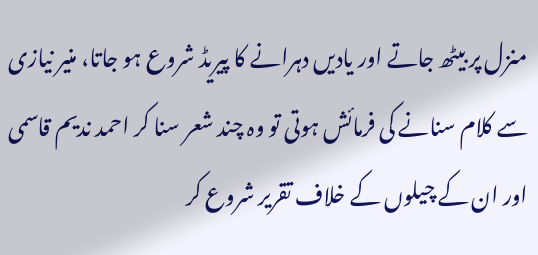منزل پر بیٹھ جاتے اور یادیں دہرانے کا پیریڈ شروع ہو جاتا، منیر نیازی سے کلام سنانے کی فرمائش ہوتی تو وہ چند شعر سنا کر احمد ندیم قاسمی اور ان کے چیلوں کے خلاف تقریر شروع کر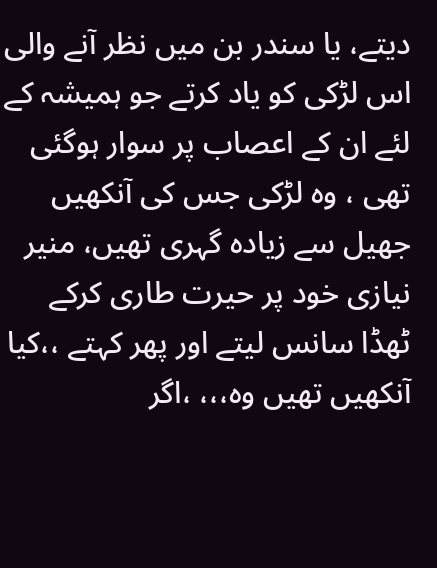دیتے، یا سندر بن میں نظر آنے والی اس لڑکی کو یاد کرتے جو ہمیشہ کے لئے ان کے اعصاب پر سوار ہوگئی تھی ، وہ لڑکی جس کی آنکھیں جھیل سے زیادہ گہری تھیں، منیر نیازی خود پر حیرت طاری کرکے ٹھڈا سانس لیتے اور پھر کہتے ،،کیا آنکھیں تھیں وہ،،، ،اگر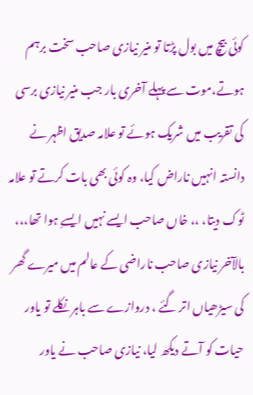کوئی بیچ میں بول پڑتا تو منیر نیازی صاحب سخت برہم ہوتے،موت سے پہلے آخری بار جب منیر نیازی برسی کی تقریب میں شریک ہوئے تو علامہ صدیق اظہر نے دانستہ انہیں ناراض کیا، وہ کوئی بھی بات کرتے تو علامہ ٹوک دیتا، ،، خاں صاحب ایسے نہیں ایسےِ ہوا تھا،،، بالآخر نیازی صاحب ناراضی کے عالم میں میرے گھر کی سیڑھیاں اتر گئے ، دروازے سے باہر نکلے تو یاور حیات کو آتے دیکھ لیا، نیازی صاحب نے یاور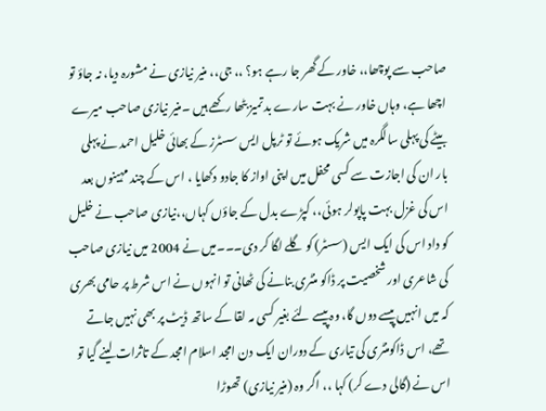صاحب سے پوچھا،، خاور کے گھر جا رہے ہو؟ ،، جی،، منیر نیازی نے مشورہ دیا، نہ جاؤ تو اچھا ہے، وہاں خاور نے بہت سارے بد تمیز بٹھا رکھے ہیں ۔منیر نیازی صاحب میرے بیٹے کی پہلی سالگرہ میں شریک ہوئے تو ٹرپل ایس سسٹرز کے بھائی خلیل احمد نے پہلی بار ان کی اجازت سے کسی محفل میں اپنی اواز کا جادو دکھایا ، اس کے چند مہینوں بعد اس کی غزل بہت پاپولر ہوئی،، کپڑے بدل کے جاؤں کہاں،،نیازی صاحب نے خلیل کو داد اس کی ایک ایس (سسٹر) کو گلے لگا کر دی۔۔۔میں نے 2004 میں نیازی صاحب کی شاعری اور شخصیت پر ڈاکو منٹری بنانے کی ٹھانی تو انہوں نے اس شرط پر حامی بھری کہ میں انہیں پیسے دوں گا، وہ پیسے لئے بغیر کسی مہ لقا کے ساتھ ڈیٹ پر بھی نہیں جاتے تھے، اس ڈاکومنٹری کی تیاری کے دوران ایک دن امجد اسلام امجد کے تاثرات لینے گیا تو اس نے (گالی دے کر) کہا ،، اگر وہ (منیر نیازی) تھوڑا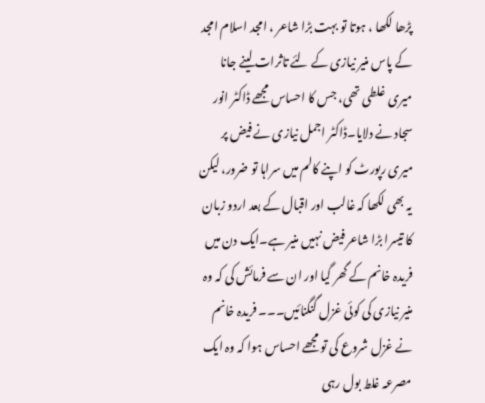پڑھا لکھا ، ہوتا تو بہت بڑا شاعر ، امجد اسلام امجد کے پاس منیر نیازی کے لئے تاثرات لینے جانا میری غلطی تھی، جس کا احساس مجھے ڈاکٹر انور سجاد نے دلایا۔ڈاکٹر اجمل نیازی نے فیض پر میری رپورٹ کو اپنے کالم میں سراہا تو ضرور، لیکن یہ بھی لکھا کہ غالب اور اقبال کے بعد اردو زبان کا تیسرا بڑا شاعر فیض نہیں منیر ہے۔ایک دن میں فریدہ خانم کے گھر گیا اور ان سے فرمائش کی کہ وہ منیر نیازی کی کوئی غزل گنگنائیں۔۔۔ فریدہ خانم نے غزل شروع کی تو مجھے احساس ہوا کہ وہ ایک مصرعہ غلط بول رہی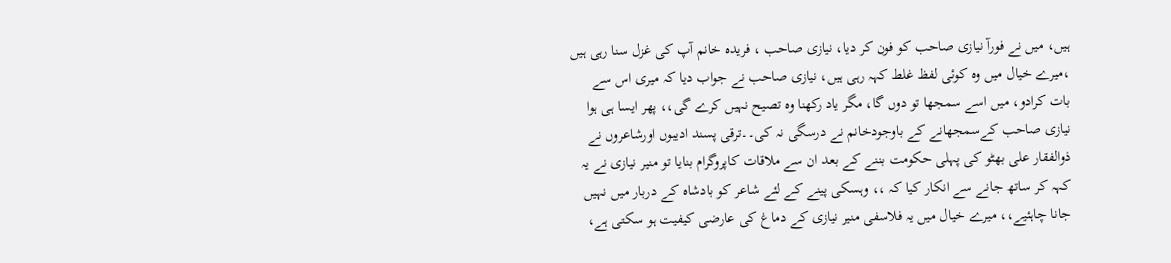ہیں، میں نے فورآ نیازی صاحب کو فون کر دیا، نیازی صاحب ، فریدہ خانم آپ کی غزل سنا رہی ہیں ،میرے خیال میں وہ کوئی لفظ غلط کہہ رہی ہیں، نیازی صاحب نے جواب دیا کہ میری اس سے بات کرادو، میں اسے سمجھا تو دوں گا، مگر یاد رکھنا وہ تصیح نہیں کرے گی،، پھر ایسا ہی ہوا نیازی صاحب کےسمجھانے کے باوجودخانم نے درسگی نہ کی۔۔ترقی پسند ادیبوں اورشاعروں نے ذوالفقار علی بھٹو کی پہلی حکومت بننے کے بعد ان سے ملاقات کاپروگرام بنایا تو منیر نیازی نے یہ کہہ کر ساتھ جانے سے انکار کیا کہ ،، وہسکی پینے کے لئے شاعر کو بادشاہ کے دربار میں نہیں جانا چاہئیے،، میرے خیال میں یہ فلاسفی منیر نیازی کے دماغ کی عارضی کیفیت ہو سکتی ہے،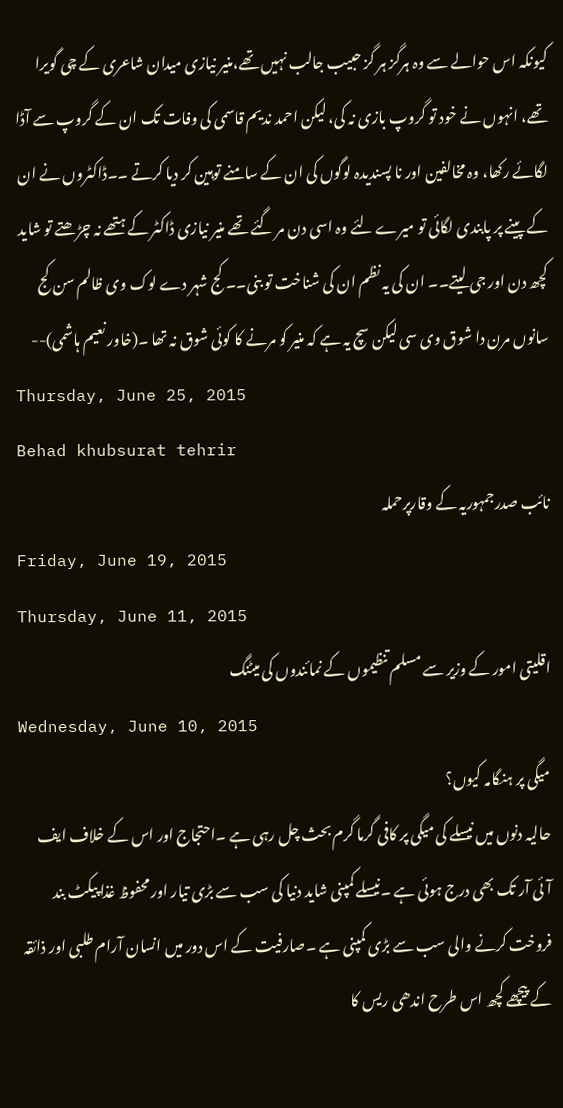کیونکہ اس حوالے سے وہ ہرگز ہر گز حبیب جالب نہیں تھے،منیر نیازی میدان شاعری کے چی گویرا تھے، انہوں نے خود تو گروپ بازی نہ کی، لیکن احمد ندیم قاسمی کی وفات تک ان کے گروپ سے آڈا لگائے رکھا، وہ مخالفین اور نا پسندیدہ لوگوں کی ان کے سامنے توہین کر دیا کرتے ۔۔ڈاکٹروں نے ان کے پینے پر پابندی لگائی تو میرے لئے وہ اسی دن مر گئے تھے منیر نیازی ڈاکٹر کے ہتھے نہ چڑھتے تو شاید کچھ دن اور جی لیتے۔۔ ان کی یہ نظم ان کی شناخت تو بنی۔۔ کج شہر دے لوک وی ظالم سن کج سانوں مرن دا شوق وی سی لیکن سچ یہ ہے کہ منیر کو مرنے کا کوئی شوق نہ تھا ۔(خاور نعیم ہاشمی)--
Thursday, June 25, 2015
Behad khubsurat tehrir
نائب صدرجمہوریہ کے وقارپرحملہ
Friday, June 19, 2015
Thursday, June 11, 2015
اقلیتی امور کے وزیر سے مسلم تنظیموں کے نمائندوں کی میٹنگ
Wednesday, June 10, 2015
میگی پر ہنگامہ کیوں؟
حالیہ دنوں میں نیسلے کی میگی پر کافی گرما گرم بحث چل رہی ہے ۔احتجاج اور اس کے خلاف ایف آئی آر تک بھی درج ہوئی ہے ۔نیسلے کمپنی شاید دنیا کی سب سے بڑی تیار اور محفوظ غذا پیکٹ بند فروخت کرنے والی سب سے بڑی کمپنی ہے ۔صارفیت کے اس دور میں انسان آرام طلبی اور ذائقہ کے پیچھے کچھ اس طرح اندھی ریس کا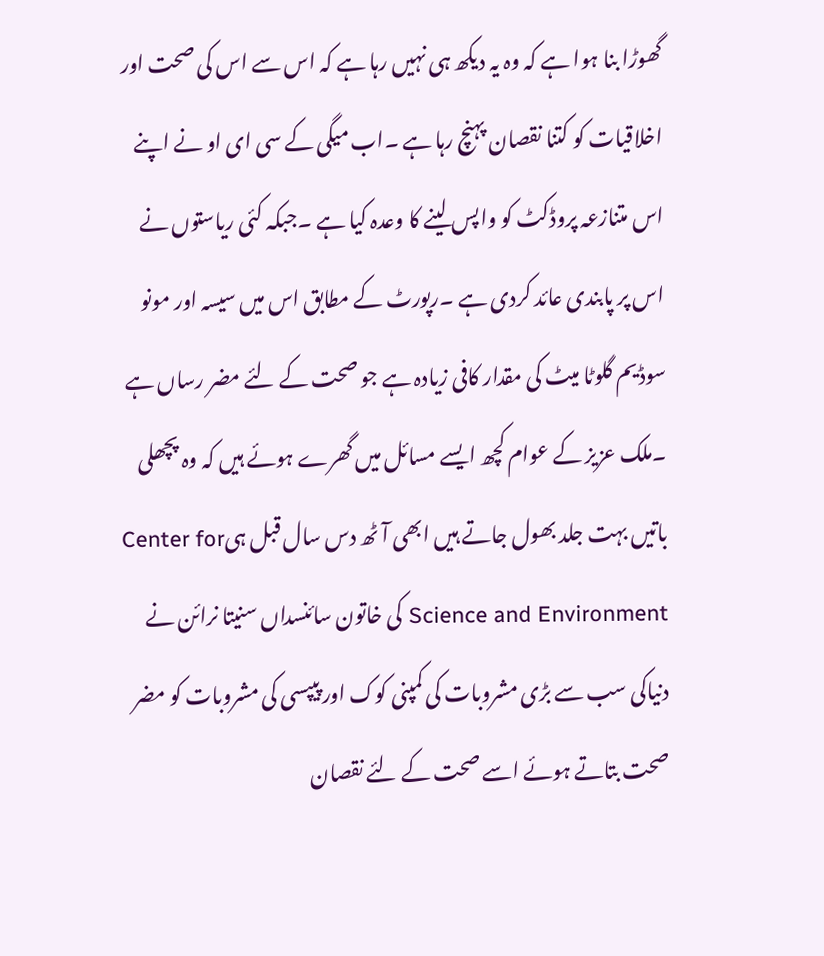گھوڑا بنا ہوا ہے کہ وہ یہ دیکھ ہی نہیں رہا ہے کہ اس سے اس کی صحت اور اخلاقیات کو کتنا نقصان پہنچ رہا ہے ۔اب میگی کے سی ای او نے اپنے اس متنازعہ پروڈکٹ کو واپس لینے کا وعدہ کیا ہے ۔جبکہ کئی ریاستوں نے اس پر پابندی عائد کردی ہے ۔رپورٹ کے مطابق اس میں سیسہ اور مونو سوڈیم گلوٹا میٹ کی مقدار کافی زیادہ ہے جو صحت کے لئے مضر رساں ہے ۔ملک عزیز کے عوام کچھ ایسے مسائل میں گھرے ہوئے ہیں کہ وہ پچھلی باتیں بہت جلد بھول جاتے ہیں ابھی آٹھ دس سال قبل ہیCenter for Science and Environment کی خاتون سائنسداں سنیتا نرائن نے دنیاکی سب سے بڑی مشروبات کی کمپنی کوک اور پیپسی کی مشروبات کو مضر صحت بتاتے ہوئے اسے صحت کے لئے نقصان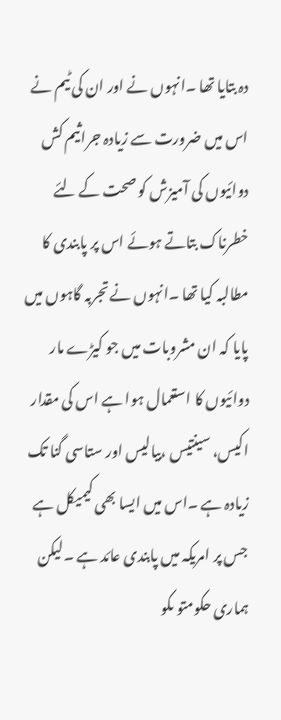دہ بتایا تھا ۔انہوں نے اور ان کی ٹیم نے اس میں ضرورت سے زیادہ جراثیم کش دوائیوں کی آمیزش کو صحت کے لئے خطرناک بتاتے ہوئے اس پر پابندی کا مطالبہ کیا تھا ۔انہوں نے تجربہ گاہوں میں پایا کہ ان مشروبات میں جو کیڑے مار دوائیوں کا استعمال ہوا ہے اس کی مقدار اکیس، سینتیس ،بیالیس اور ستاسی گنا تک زیادہ ہے ۔اس میں ایسا بھی کیمیکل ہے جس پر امریکہ میں پابندی عائد ہے ۔لیکن ہماری حکومتو ںکو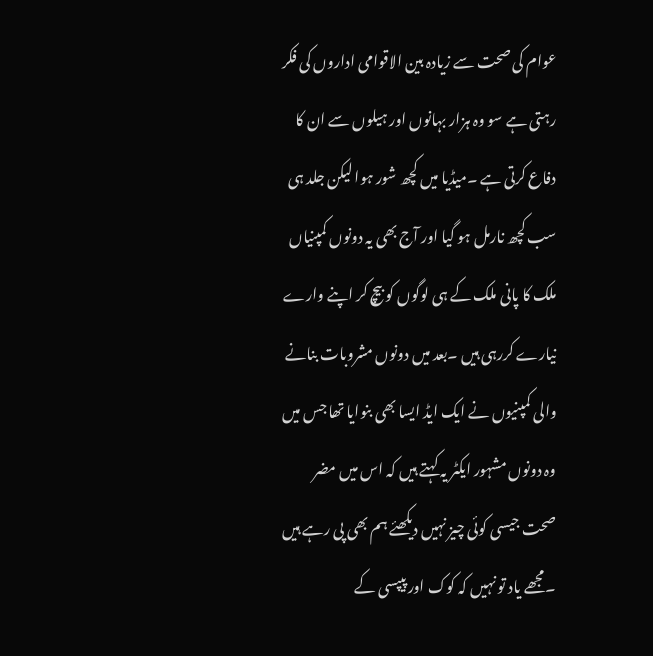عوام کی صحت سے زیادہ بین الاقوامی اداروں کی فکر رہتی ہے سو وہ ہزار بہانوں اور ہیلوں سے ان کا دفاع کرتی ہے ۔میڈیا میں کچھ شور ہوا لیکن جلد ہی سب کچھ نارمل ہو گیا اور آج بھی یہ دونوں کمپنیاں ملک کا پانی ملک کے ہی لوگوں کو بیچ کر اپنے وارے نیارے کررہی ہیں ۔بعد میں دونوں مشروبات بنانے والی کمپنیوں نے ایک ایڈ ایسا بھی بنوایا تھا جس میں وہ دونوں مشہور ایکٹر یہ کہتے ہیں کہ اس میں مضر صحت جیسی کوئی چیز نہیں دیکھئے ہم بھی پی رہے ہیں ۔مجھے یاد تو نہیں کہ کوک اور پیپسی کے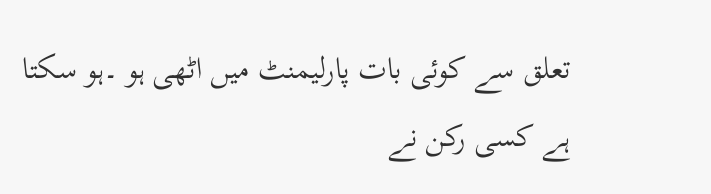تعلق سے کوئی بات پارلیمنٹ میں اٹھی ہو ۔ہو سکتا ہے کسی رکن نے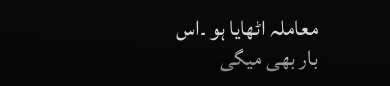معاملہ اٹھایا ہو ۔اس بار بھی میگی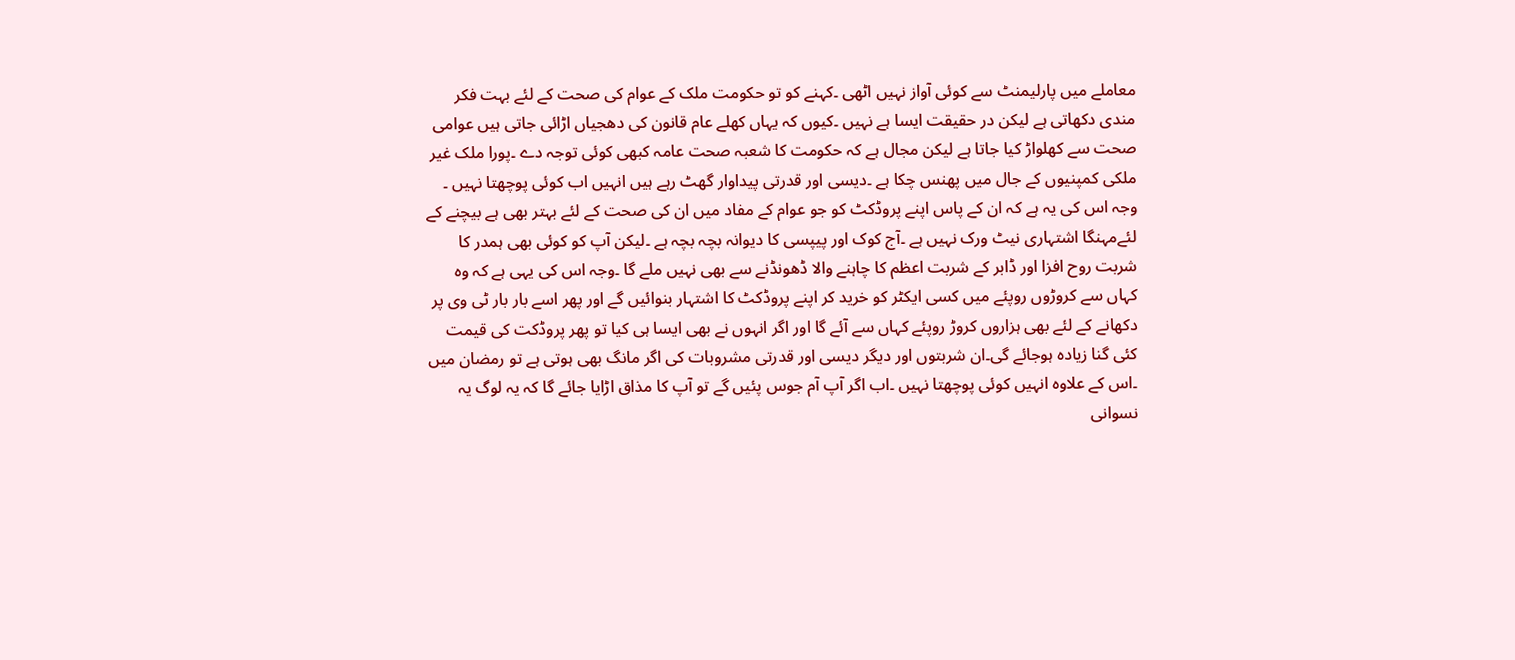معاملے میں پارلیمنٹ سے کوئی آواز نہیں اٹھی ۔کہنے کو تو حکومت ملک کے عوام کی صحت کے لئے بہت فکر مندی دکھاتی ہے لیکن در حقیقت ایسا ہے نہیں ۔کیوں کہ یہاں کھلے عام قانون کی دھجیاں اڑائی جاتی ہیں عوامی صحت سے کھلواڑ کیا جاتا ہے لیکن مجال ہے کہ حکومت کا شعبہ صحت عامہ کبھی کوئی توجہ دے ۔پورا ملک غیر ملکی کمپنیوں کے جال میں پھنس چکا ہے ۔دیسی اور قدرتی پیداوار گھٹ رہے ہیں انہیں اب کوئی پوچھتا نہیں ۔ وجہ اس کی یہ ہے کہ ان کے پاس اپنے پروڈکٹ کو جو عوام کے مفاد میں ان کی صحت کے لئے بہتر بھی ہے بیچنے کے لئےمہنگا اشتہاری نیٹ ورک نہیں ہے ۔آج کوک اور پیپسی کا دیوانہ بچہ بچہ ہے ۔لیکن آپ کو کوئی بھی ہمدر کا شربت روح افزا اور ڈابر کے شربت اعظم کا چاہنے والا ڈھونڈنے سے بھی نہیں ملے گا ۔وجہ اس کی یہی ہے کہ وہ کہاں سے کروڑوں روپئے میں کسی ایکٹر کو خرید کر اپنے پروڈکٹ کا اشتہار بنوائیں گے اور پھر اسے بار بار ٹی وی پر دکھانے کے لئے بھی ہزاروں کروڑ روپئے کہاں سے آئے گا اور اگر انہوں نے بھی ایسا ہی کیا تو پھر پروڈکت کی قیمت کئی گنا زیادہ ہوجائے گی۔ان شربتوں اور دیگر دیسی اور قدرتی مشروبات کی اگر مانگ بھی ہوتی ہے تو رمضان میں ۔اس کے علاوہ انہیں کوئی پوچھتا نہیں ۔اب اگر آپ آم جوس پئیں گے تو آپ کا مذاق اڑایا جائے گا کہ یہ لوگ یہ نسوانی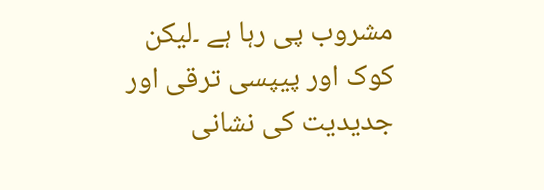مشروب پی رہا ہے ۔لیکن کوک اور پیپسی ترقی اور جدیدیت کی نشانی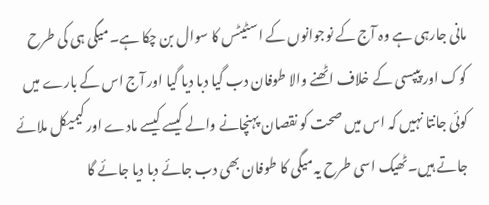مانی جارہی ہے وہ آج کے نوجوانوں کے اسٹیٹس کا سوال بن چکا ہے۔میگی ہی کی طرح کوک اور پیپسی کے خلاف اٹھنے والا طوفان دب گیا دبا دیا گیا اور آج اس کے بارے میں کوئی جانتا نہیں کہ اس میں صحت کو نقصان پہنچانے والے کیسے کیسے مادے اور کیمیکل ملائے جاتے ہیں۔ٹھیک اسی طرح یہ میگی کا طوفان بھی دب جائے دبا دیا جائے گا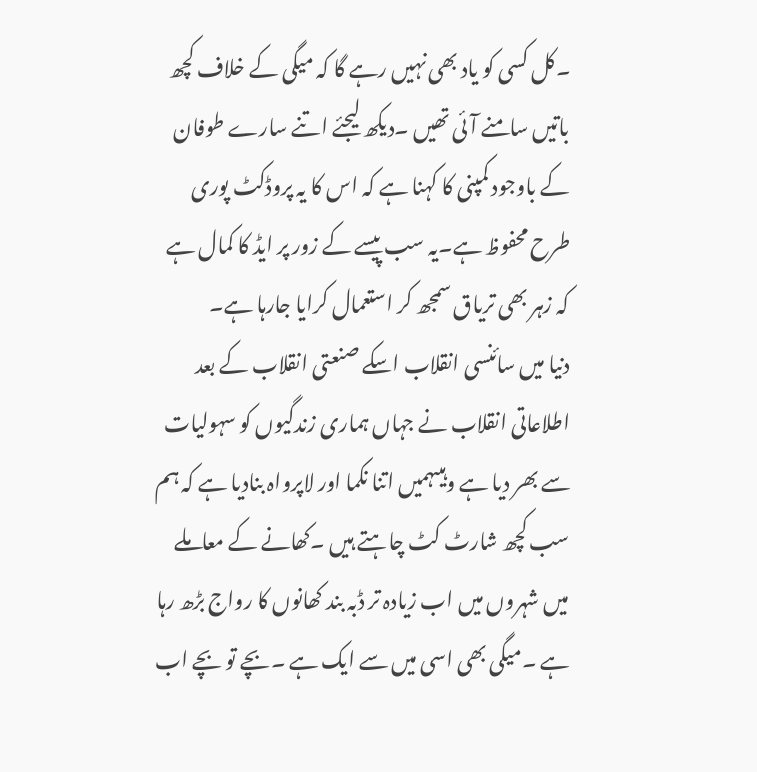۔کل کسی کو یاد بھی نہیں رہے گا کہ میگی کے خلاف کچھ باتیں سامنے آئی تھیں ۔دیکھ لیجئے اتنے سارے طوفان کے باوجود کمپنی کا کہنا ہے کہ اس کا یہ پروڈکٹ پوری طرح محفوظ ہے۔یہ سب پیسے کے زور پر ایڈ کا کمال ہے کہ زہر بھی تریاق سمجھ کر استعمال کرایا جارہا ہے۔
دنیا میں سائنسی انقلاب اسکے صنعتی انقلاب کے بعد اطلاعاتی انقلاب نے جہاں ہماری زندگیوں کو سہولیات سے بھر دیا ہے وہیںہمیں اتنا نکما اور لاپرواہ بنادیا ہے کہ ہم سب کچھ شارٹ کٹ چاہتے ہیں ۔کھانے کے معاملے میں شہروں میں اب زیادہ تر ڈبہ بند کھانوں کا رواج بڑھ رہا ہے ۔میگی بھی اسی میں سے ایک ہے ۔بچے تو بچے اب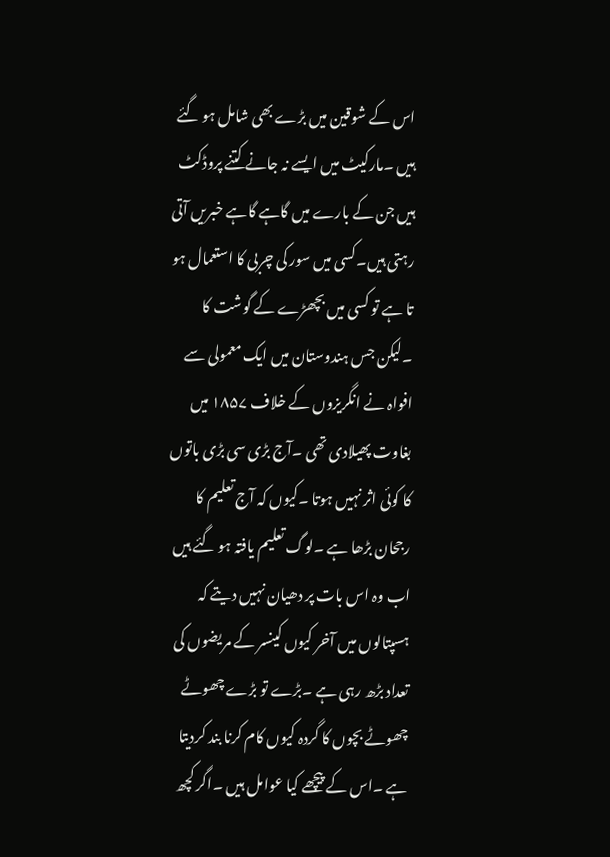اس کے شوقین میں بڑے بھی شامل ہو گئے ہیں ۔مارکیٹ میں ایسے نہ جانے کتنے پروڈکٹ ہیں جن کے بارے میں گاہے گاہے خبریں آتی رہتی ہیں۔کسی میں سور کی چربی کا استعمال ہو تا ہے تو کسی میں بچھڑے کے گوشت کا ۔لیکن جس ہندوستان میں ایک معمولی سے افواہ نے انگریزوں کے خلاف ۱۸۵۷ میں بغاوت پھیلادی تھی ۔آج بڑی سی بڑی باتوں کا کوئی اثر نہیں ہوتا ۔کیوں کہ آج تعلیم کا رجحان بڑھا ہے ۔لوگ تعلیم یافتہ ہو گئے ہیں اب وہ اس بات پر دھیان نہیں دیتے کہ ہسپتالوں میں آخر کیوں کینسر کے مریضوں کی تعداد بڑھ رہی ہے ۔بڑے تو بڑے چھوٹے چھوٹے بچوں کا گردہ کیوں کام کرنا بند کردیتا ہے ۔اس کے پیچھے کیا عوامل ہیں ۔اگر کچھ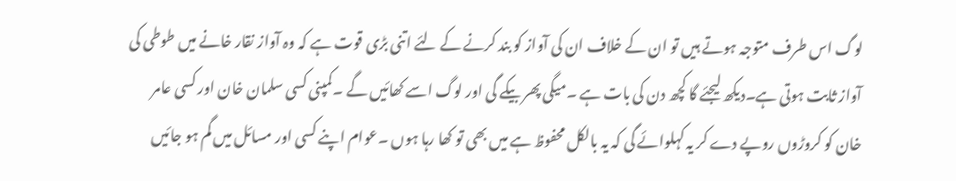لوگ اس طرف متوجہ ہوتے ہیں تو ان کے خلاف ان کی آواز کو بند کرنے کے لئے اتنی بڑی قوت ہے کہ وہ آواز نقار خانے میں طوطی کی آواز ثابت ہوتی ہے۔دیکھ لیجئے گا کچھ دن کی بات ہے ۔میگی پھر بیکے گی اور لوگ اسے کھائیں گے ۔کمپنی کسی سلمان خان اور کسی عامر خان کو کروڑوں روپے دے کر یہ کہلوائے گی کہ یہ بالکل محفوظ ہے میں بھی تو کھا رہا ہوں ۔عوام اپنے کسی اور مسائل میں گم ہو جائیں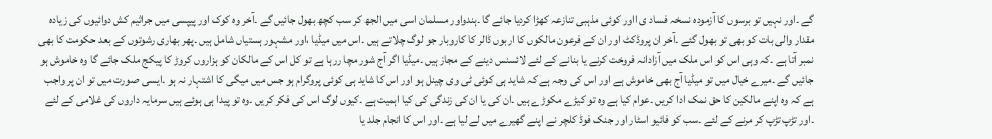گے ۔اور نہیں تو برسوں کا آزمودہ نسخہ فساد ی ااور کوئی مذہبی تنازعہ کھڑا کردیا جائے گا ۔ہندواور مسلمان اسی میں الجھ کر سب کچھ بھول جائیں گے ۔آخر وہ کوک اور پیپسی میں جراثیم کش دوائیوں کی زیادہ مقدار والی بات کو بھی تو بھول گئے ۔آخر ان پروڈکٹ اور ان کے فرعون مالکوں کا اربوں ڈالر کا کاروبار جو لوگ چلاتے ہیں ۔اس میں میڈیا ،اور مشہور ہستیاں شامل ہیں ۔پھر بھاری رشوتوں کے بعد حکومت کا بھی نمبر آتا ہے ۔کہ وہی اس کو اس ملک میں آزادانہ فروخت کرنے یا بنانے کے لئے لائسنس دینے کے مجاز ہیں ۔میڈیا اگر آج شور مچا ررہا ہے تو کل اس کے مالکان کو ہزاروں کروڑ کا پیکج ملک جائے گا وہ خاموش ہو جائیں گے ۔میرے خیال میں تو میڈیا آج بھی خاموش ہے اور اس کی وجہ ہے کہ شاید ہی کوئی ٹی وی چینل ہو اور اس کا شاید ہی کوئی پروگرام ہو جس میں میگی کا اشتہار نہ ہو ۔ایسی صورت میں تو ان پر واجب ہے کہ وہ اپنے مالکین کا حق نمک ادا کریں ۔عوام کیا ہے وہ تو کیڑے مکوڑے ہیں ۔ان کی یا ان کی زندگی کی کیا اہمیت ہے ۔کیوں لوگ اس کی فکر کریں ۔وہ تو پیدا ہی ہوئے ہیں سرمایہ داروں کی غلامی کے لئے ۔اور تڑپ تڑپ کر مرنے کے لئے ۔سب کو فائیو اسٹار اور جنک فوڈ کلچر نے اپنے گھیرے میں لے لیا ہے ۔اور اس کا انجام جلد یا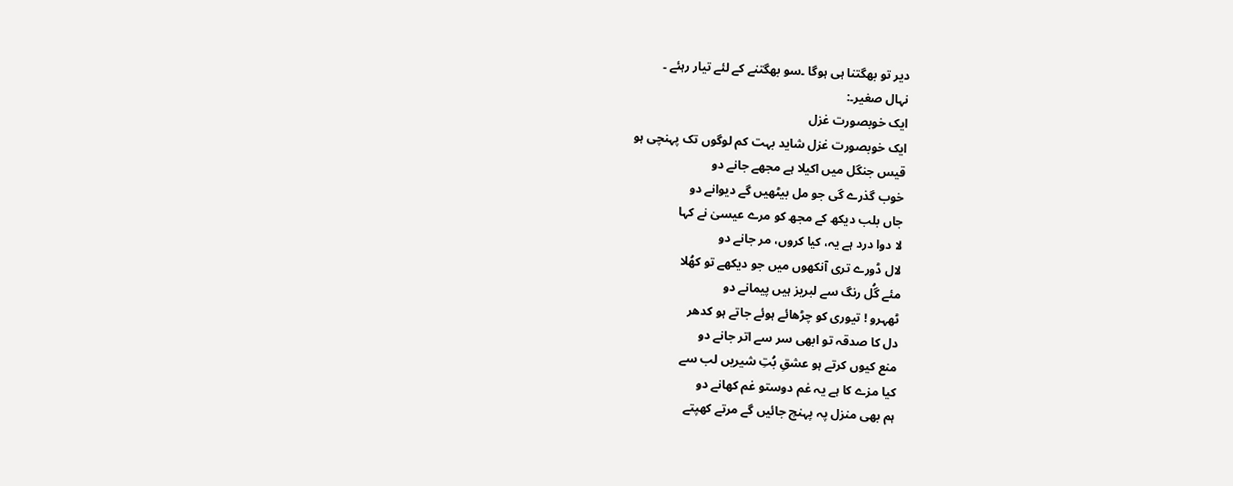دیر تو بھگتنا ہی ہوگا ۔سو بھگتنے کے لئے تیار رہئے ۔
نہال صغیر۔:
ایک خوبصورت غزل
ایک خوبصورت غزل شاید بہت کم لوگوں تک پہنچی ہو
قیس جنگل میں اکیلا ہے مجھے جانے دو
خوب گذرے گی جو مل بیٹھیں گے دیوانے دو
جاں بلب دیکھ کے مجھ کو مرے عیسیٰ نے کہا
لا دوا درد ہے یہ، کیا کروں، مر جانے دو
لال ڈورے تری آنکھوں میں جو دیکھے تو کھُلا
مئے گُل رنگ سے لبریز ہیں پیمانے دو
ٹھہرو ! تیوری کو چڑھائے ہوئے جاتے ہو کدھر
دل کا صدقہ تو ابھی سر سے اتر جانے دو
منع کیوں کرتے ہو عشقِ بُتِ شیریں لب سے
کیا مزے کا ہے یہ غم دوستو غم کھانے دو
ہم بھی منزل پہ پہنچ جائیں گے مرتے کھپتے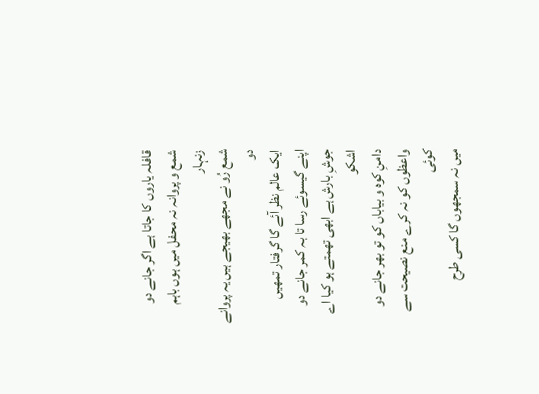قافلہ یاروں کا جاتا ہے اگر جانے دو
شمع و پروانہ نہ محفل میں ہوں باہم زنہار
شمع رُو نے مجھے بھیجے ہیں یہ پروانے دو
ایک عالم نظر آئے گا گرفتار تمھیں
اپنے گیسوئے رسا تا بہ کمر جانے دو
جوشِ بارش ہے ابھی تھمتے ہو کیا اے اشکو
دامنِ کوہ و بیاباں کو تو بھر جانے دو
واعظوں کو نہ کرے منع نصیحت سے کوئی
میں نہ سمجھوں گا کسی طرح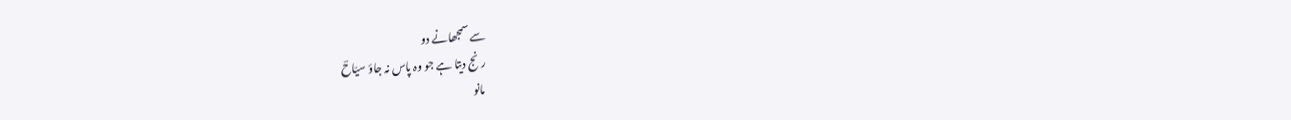سے سمجھانے دو
رنج دیتا ہے جو وہ پاس نہ جاؤ سیّاحؔ
مانو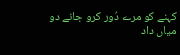کہنے کو مرے دُور کرو جانے دو
میاں داد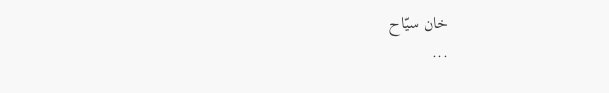خان سیّاح
...